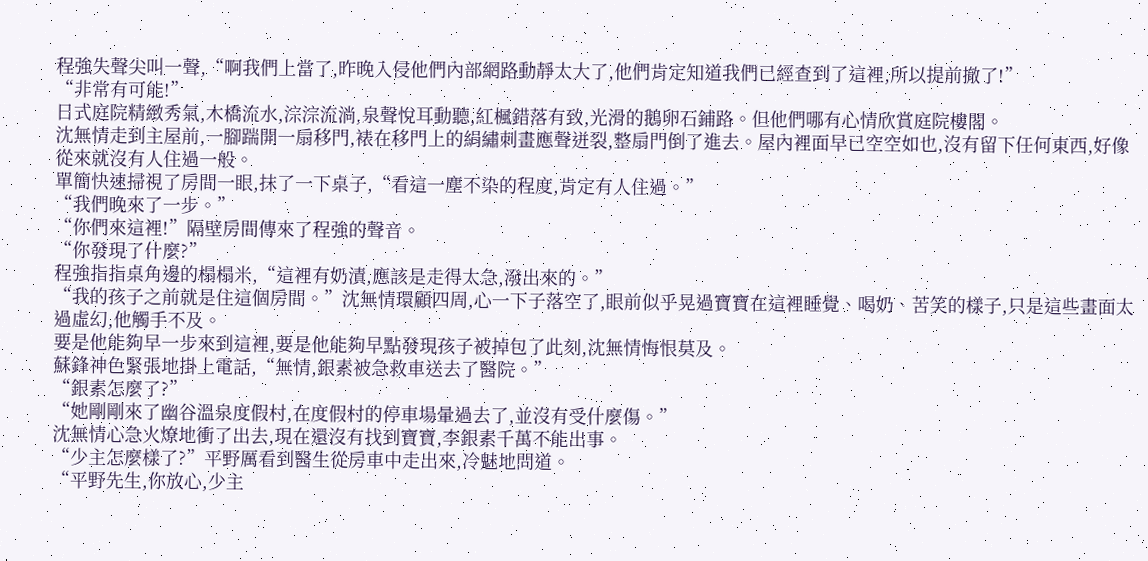程強失聲尖叫一聲,“啊我們上當了,昨晚入侵他們內部網路動靜太大了,他們肯定知道我們已經查到了這裡,所以提前撤了!”
“非常有可能!”
日式庭院精緻秀氣,木橋流水,淙淙流淌,泉聲悅耳動聽,紅楓錯落有致,光滑的鵝卵石鋪路。但他們哪有心情欣賞庭院樓閣。
沈無情走到主屋前,一腳踹開一扇移門,裱在移門上的絹繡刺畫應聲迸裂,整扇門倒了進去。屋內裡面早已空空如也,沒有留下任何東西,好像從來就沒有人住過一般。
單簡快速掃視了房間一眼,抹了一下桌子,“看這一塵不染的程度,肯定有人住過。”
“我們晚來了一步。”
“你們來這裡!”隔壁房間傳來了程強的聲音。
“你發現了什麼?”
程強指指桌角邊的榻榻米,“這裡有奶漬,應該是走得太急,潑出來的。”
“我的孩子之前就是住這個房間。”沈無情環顧四周,心一下子落空了,眼前似乎晃過寶寶在這裡睡覺、喝奶、苦笑的樣子,只是這些畫面太過虛幻,他觸手不及。
要是他能夠早一步來到這裡,要是他能夠早點發現孩子被掉包了此刻,沈無情悔恨莫及。
蘇鋒神色緊張地掛上電話,“無情,銀素被急救車送去了醫院。”
“銀素怎麼了?”
“她剛剛來了幽谷溫泉度假村,在度假村的停車場暈過去了,並沒有受什麼傷。”
沈無情心急火燎地衝了出去,現在還沒有找到寶寶,李銀素千萬不能出事。
“少主怎麼樣了?”平野厲看到醫生從房車中走出來,冷魅地問道。
“平野先生,你放心,少主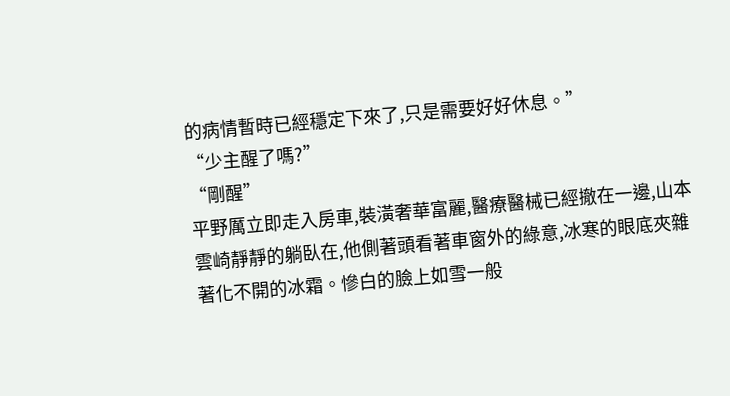的病情暫時已經穩定下來了,只是需要好好休息。”
“少主醒了嗎?”
“剛醒”
平野厲立即走入房車,裝潢奢華富麗,醫療醫械已經撤在一邊,山本雲崎靜靜的躺臥在,他側著頭看著車窗外的綠意,冰寒的眼底夾雜著化不開的冰霜。慘白的臉上如雪一般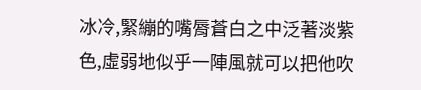冰冷,緊繃的嘴脣蒼白之中泛著淡紫色,虛弱地似乎一陣風就可以把他吹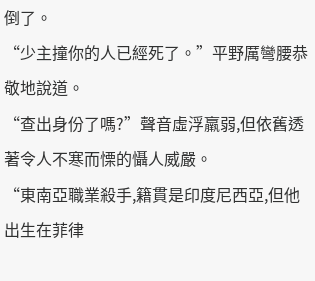倒了。
“少主撞你的人已經死了。”平野厲彎腰恭敬地說道。
“查出身份了嗎?”聲音虛浮羸弱,但依舊透著令人不寒而慄的懾人威嚴。
“東南亞職業殺手,籍貫是印度尼西亞,但他出生在菲律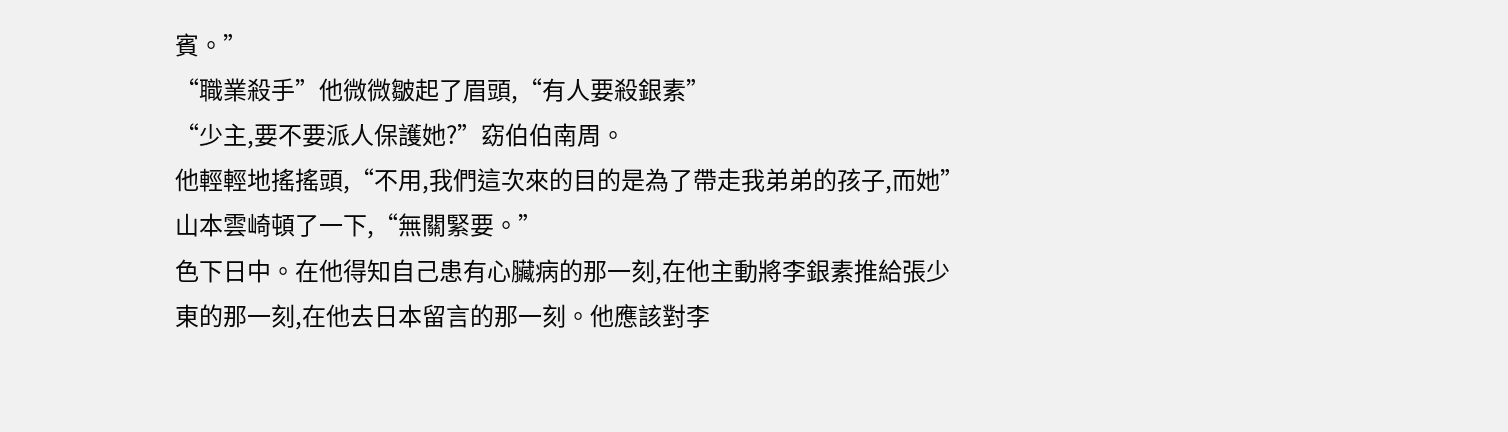賓。”
“職業殺手”他微微皺起了眉頭,“有人要殺銀素”
“少主,要不要派人保護她?”窈伯伯南周。
他輕輕地搖搖頭,“不用,我們這次來的目的是為了帶走我弟弟的孩子,而她”山本雲崎頓了一下,“無關緊要。”
色下日中。在他得知自己患有心臟病的那一刻,在他主動將李銀素推給張少東的那一刻,在他去日本留言的那一刻。他應該對李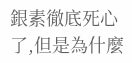銀素徹底死心了,但是為什麼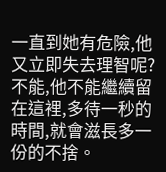一直到她有危險,他又立即失去理智呢?不能,他不能繼續留在這裡,多待一秒的時間,就會滋長多一份的不捨。